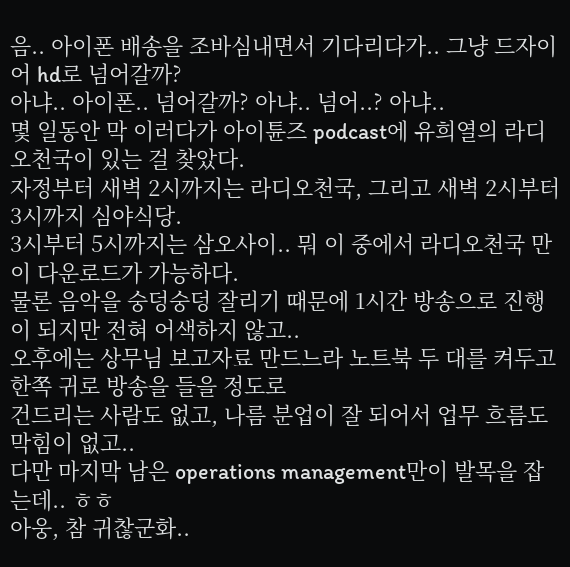음.. 아이폰 배송을 조바심내면서 기다리다가.. 그냥 드자이어 hd로 넘어갈까?
아냐.. 아이폰.. 넘어갈까? 아냐.. 넘어..? 아냐..
몇 일동안 막 이러다가 아이튠즈 podcast에 유희열의 라디오천국이 있는 걸 찾았다.
자정부터 새벽 2시까지는 라디오천국, 그리고 새벽 2시부터 3시까지 심야식당.
3시부터 5시까지는 삼오사이.. 뭐 이 중에서 라디오천국 만이 다운로드가 가능하다.
물론 음악을 숭덩숭덩 잘리기 때문에 1시간 방송으로 진행이 되지만 전혀 어색하지 않고..
오후에는 상무님 보고자료 만드느라 노트북 두 대를 켜두고 한쪽 귀로 방송을 들을 정도로
건드리는 사람도 없고, 나름 분업이 잘 되어서 업무 흐름도 막힘이 없고..
다만 마지막 남은 operations management만이 발목을 잡는데.. ㅎㅎ
아웅, 참 귀찮군화..